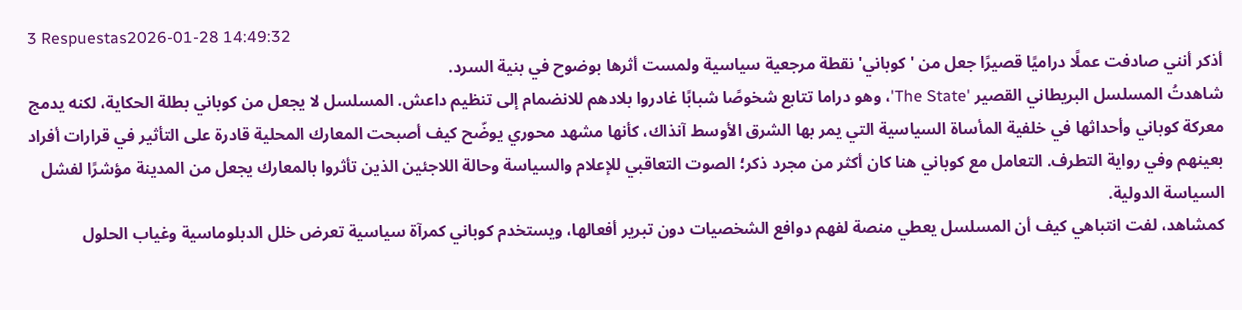3 Respuestas2026-01-28 14:49:32
أذكر أنني صادفت عملًا دراميًا قصيرًا جعل من 'كوباني' نقطة مرجعية سياسية ولمست أثرها بوضوح في بنية السرد.
شاهدتُ المسلسل البريطاني القصير 'The State'، وهو دراما تتابع شخوصًا شبابًا غادروا بلادهم للانضمام إلى تنظيم داعش. المسلسل لا يجعل من كوباني بطلة الحكاية، لكنه يدمج معركة كوباني وأحداثها في خلفية المأساة السياسية التي يمر بها الشرق الأوسط آنذاك، كأنها مشهد محوري يوضّح كيف أصبحت المعارك المحلية قادرة على التأثير في قرارات أفراد بعينهم وفي رواية التطرف. التعامل مع كوباني هنا كان أكثر من مجرد ذكر؛ الصوت التعاقبي للإعلام والسياسة وحالة اللاجئين الذين تأثروا بالمعارك يجعل من المدينة مؤشرًا لفشل السياسة الدولية.
كمشاهد، لفت انتباهي كيف أن المسلسل يعطي منصة لفهم دوافع الشخصيات دون تبرير أفعالها، ويستخدم كوباني كمرآة سياسية تعرض خلل الدبلوماسية وغياب الحلول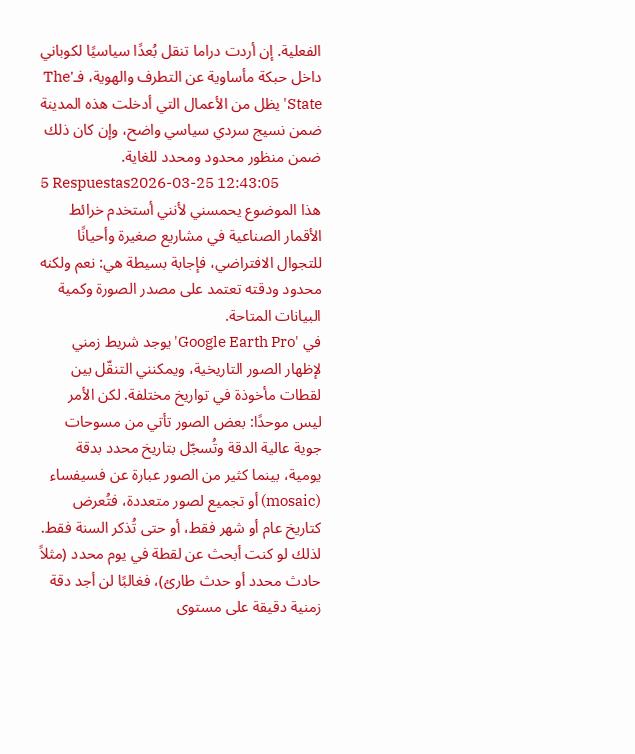الفعلية. إن أردت دراما تنقل بُعدًا سياسيًا لكوباني داخل حبكة مأساوية عن التطرف والهوية، فـ'The State' يظل من الأعمال التي أدخلت هذه المدينة ضمن نسيج سردي سياسي واضح، وإن كان ذلك ضمن منظور محدود ومحدد للغاية.
5 Respuestas2026-03-25 12:43:05
هذا الموضوع يحمسني لأنني أستخدم خرائط الأقمار الصناعية في مشاريع صغيرة وأحيانًا للتجوال الافتراضي، فإجابة بسيطة هي: نعم ولكنه محدود ودقته تعتمد على مصدر الصورة وكمية البيانات المتاحة.
في 'Google Earth Pro' يوجد شريط زمني لإظهار الصور التاريخية، ويمكنني التنقّل بين لقطات مأخوذة في تواريخ مختلفة. لكن الأمر ليس موحدًا: بعض الصور تأتي من مسوحات جوية عالية الدقة وتُسجّل بتاريخ محدد بدقة يومية، بينما كثير من الصور عبارة عن فسيفساء (mosaic) أو تجميع لصور متعددة، فتُعرض كتاريخ عام أو شهر فقط، أو حتى تُذكر السنة فقط. لذلك لو كنت أبحث عن لقطة في يوم محدد (مثلاً حادث محدد أو حدث طارئ)، فغالبًا لن أجد دقة زمنية دقيقة على مستوى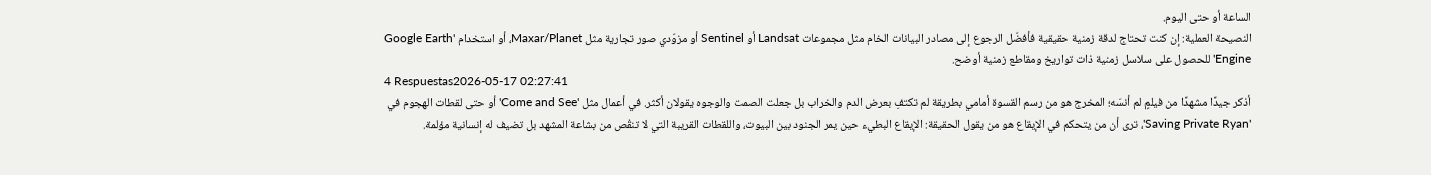الساعة أو حتى اليوم.
النصيحة العملية: إن كنت تحتاج لدقة زمنية حقيقية فأفضّل الرجوع إلى مصادر البيانات الخام مثل مجموعات Landsat أو Sentinel أو مزوّدي صور تجارية مثل Maxar/Planet، أو استخدام 'Google Earth Engine' للحصول على سلاسل زمنية ذات تواريخ ومقاطع زمنية أوضح.
4 Respuestas2026-05-17 02:27:41
أذكر جيدًا مشهدًا من فيلمٍ لم أنسَه؛ المخرج هو من رسم القسوة أمامي بطريقة لم تكتفِ بعرض الدم والخراب بل جعلت الصمت والوجوه يقولان أكثر. في أعمال مثل 'Come and See' أو حتى لقطات الهجوم في 'Saving Private Ryan'، ترى أن من يتحكم في الإيقاع هو من يقول الحقيقة: الإيقاع البطيء حين يمر الجنود بين البيوت، واللقطات القريبة التي لا تنقُص من بشاعة المشهد بل تضيف له إنسانية مؤلمة.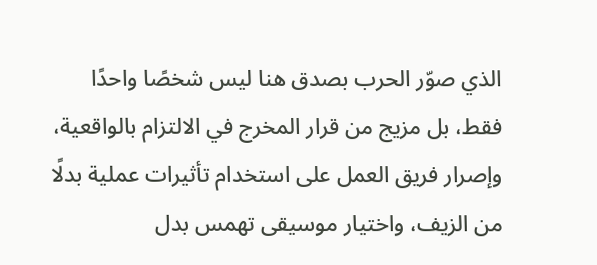الذي صوّر الحرب بصدق هنا ليس شخصًا واحدًا فقط، بل مزيج من قرار المخرج في الالتزام بالواقعية، وإصرار فريق العمل على استخدام تأثيرات عملية بدلًا من الزيف، واختيار موسيقى تهمس بدل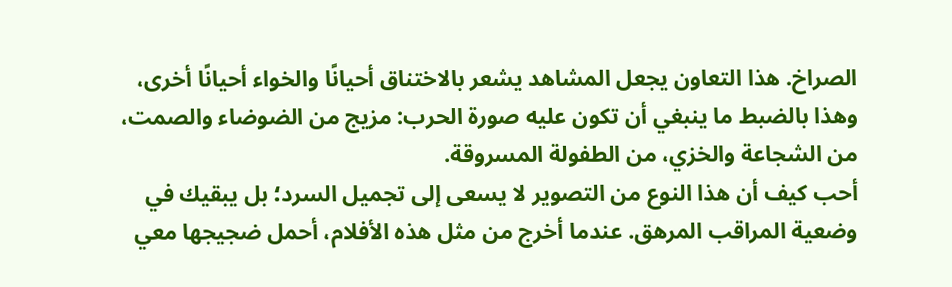الصراخ. هذا التعاون يجعل المشاهد يشعر بالاختناق أحيانًا والخواء أحيانًا أخرى، وهذا بالضبط ما ينبغي أن تكون عليه صورة الحرب: مزيج من الضوضاء والصمت، من الشجاعة والخزي، من الطفولة المسروقة.
أحب كيف أن هذا النوع من التصوير لا يسعى إلى تجميل السرد؛ بل يبقيك في وضعية المراقب المرهق. عندما أخرج من مثل هذه الأفلام، أحمل ضجيجها معي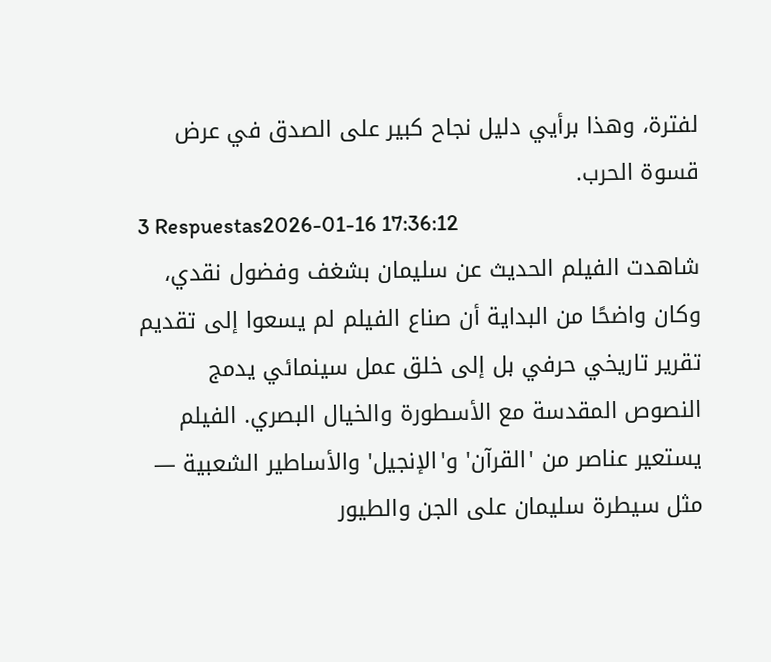لفترة، وهذا برأيي دليل نجاح كبير على الصدق في عرض قسوة الحرب.
3 Respuestas2026-01-16 17:36:12
شاهدت الفيلم الحديث عن سليمان بشغف وفضول نقدي، وكان واضحًا من البداية أن صناع الفيلم لم يسعوا إلى تقديم تقرير تاريخي حرفي بل إلى خلق عمل سينمائي يدمج النصوص المقدسة مع الأسطورة والخيال البصري. الفيلم يستعير عناصر من 'القرآن' و'الإنجيل' والأساطير الشعبية — مثل سيطرة سليمان على الجن والطيور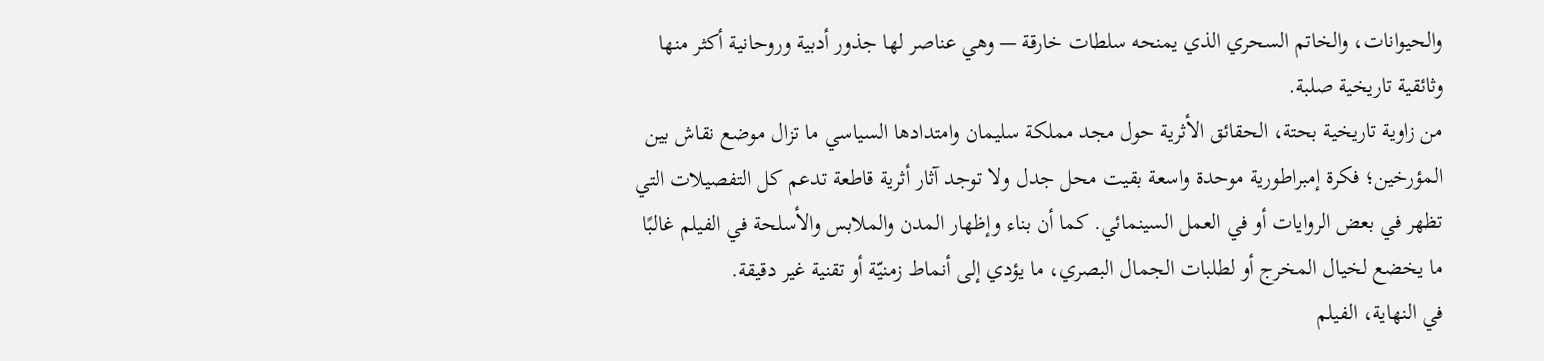والحيوانات، والخاتم السحري الذي يمنحه سلطات خارقة — وهي عناصر لها جذور أدبية وروحانية أكثر منها وثائقية تاريخية صلبة.
من زاوية تاريخية بحتة، الحقائق الأثرية حول مجد مملكة سليمان وامتدادها السياسي ما تزال موضع نقاش بين المؤرخين؛ فكرة إمبراطورية موحدة واسعة بقيت محل جدل ولا توجد آثار أثرية قاطعة تدعم كل التفصيلات التي تظهر في بعض الروايات أو في العمل السينمائي. كما أن بناء وإظهار المدن والملابس والأسلحة في الفيلم غالبًا ما يخضع لخيال المخرج أو لطلبات الجمال البصري، ما يؤدي إلى أنماط زمنيّة أو تقنية غير دقيقة.
في النهاية، الفيلم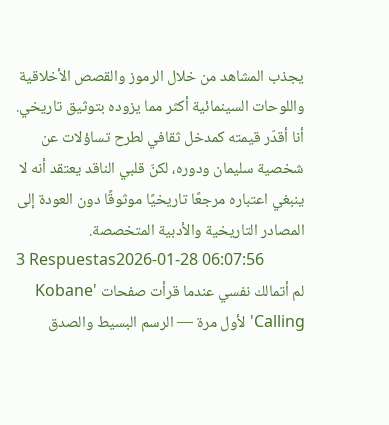يجذب المشاهد من خلال الرموز والقصص الأخلاقية واللوحات السينمائية أكثر مما يزوده بتوثيق تاريخي. أنا أقدّر قيمته كمدخل ثقافي لطرح تساؤلات عن شخصية سليمان ودوره، لكنّ قلبي الناقد يعتقد أنه لا ينبغي اعتباره مرجعًا تاريخيًا موثوقًا دون العودة إلى المصادر التاريخية والأدبية المتخصصة.
3 Respuestas2026-01-28 06:07:56
لم أتمالك نفسي عندما قرأت صفحات 'Kobane Calling' لأول مرة — الرسم البسيط والصدق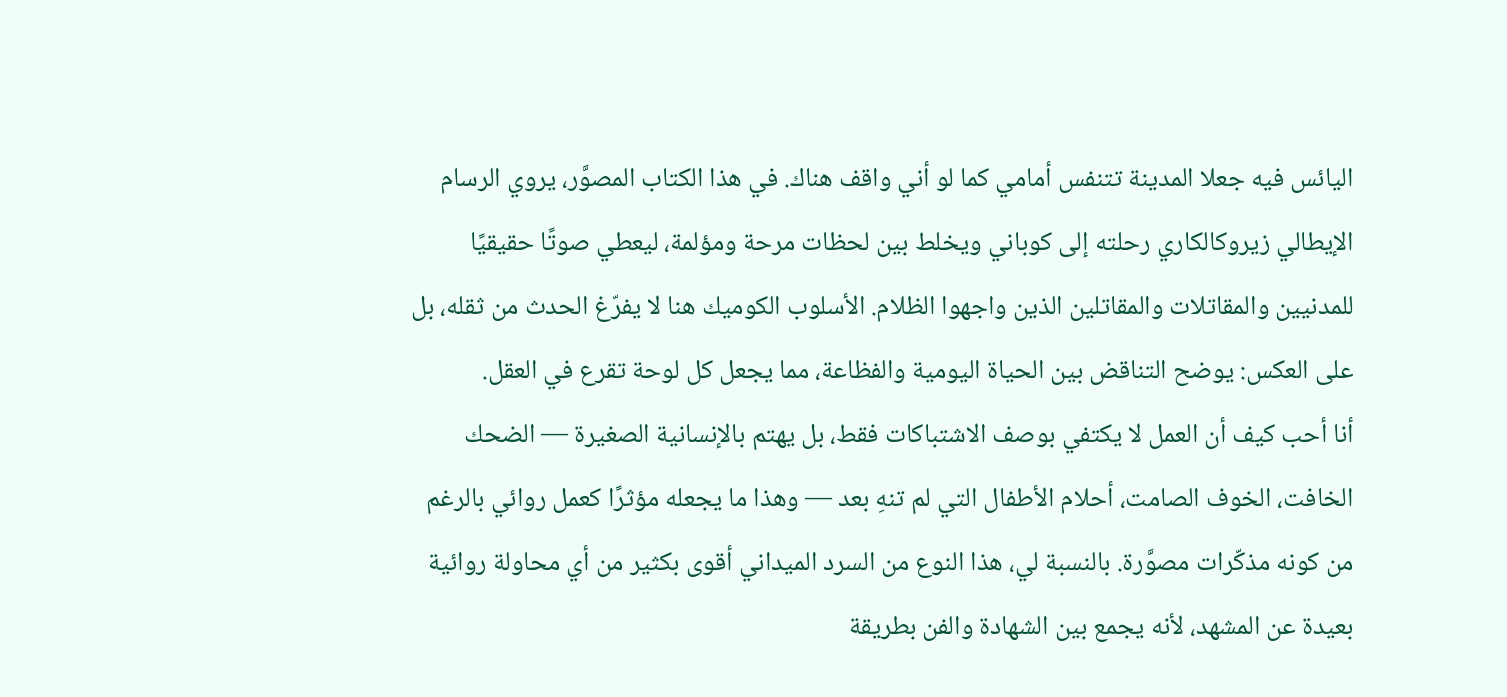اليائس فيه جعلا المدينة تتنفس أمامي كما لو أني واقف هناك. في هذا الكتاب المصوَّر، يروي الرسام الإيطالي زيروكالكاري رحلته إلى كوباني ويخلط بين لحظات مرحة ومؤلمة، ليعطي صوتًا حقيقيًا للمدنيين والمقاتلات والمقاتلين الذين واجهوا الظلام. الأسلوب الكوميك هنا لا يفرّغ الحدث من ثقله، بل على العكس: يوضح التناقض بين الحياة اليومية والفظاعة، مما يجعل كل لوحة تقرع في العقل.
أنا أحب كيف أن العمل لا يكتفي بوصف الاشتباكات فقط، بل يهتم بالإنسانية الصغيرة — الضحك الخافت، الخوف الصامت، أحلام الأطفال التي لم تنهِ بعد — وهذا ما يجعله مؤثرًا كعمل روائي بالرغم من كونه مذكّرات مصوَّرة. بالنسبة لي، هذا النوع من السرد الميداني أقوى بكثير من أي محاولة روائية بعيدة عن المشهد، لأنه يجمع بين الشهادة والفن بطريقة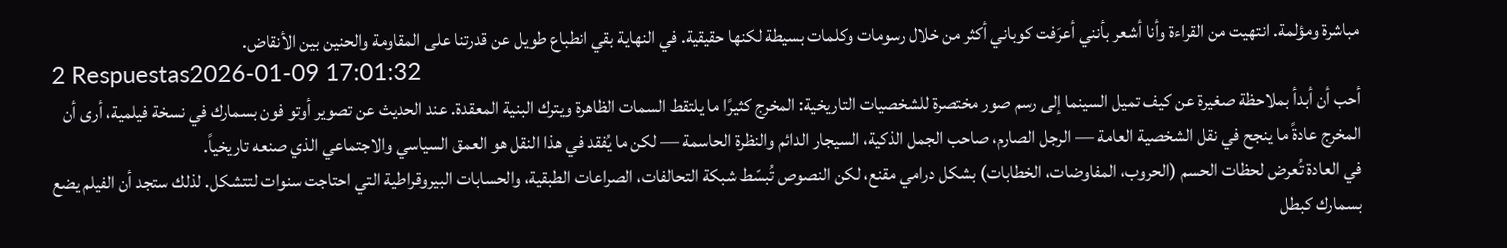مباشرة ومؤلمة. انتهيت من القراءة وأنا أشعر بأنني أعرَفت كوباني أكثر من خلال رسومات وكلمات بسيطة لكنها حقيقية. في النهاية بقي انطباع طويل عن قدرتنا على المقاومة والحنين بين الأنقاض.
2 Respuestas2026-01-09 17:01:32
أحب أن أبدأ بملاحظة صغيرة عن كيف تميل السينما إلى رسم صور مختصرة للشخصيات التاريخية: المخرج كثيرًا ما يلتقط السمات الظاهرة ويترك البنية المعقدة. عند الحديث عن تصوير أوتو فون بسمارك في نسخة فيلمية، أرى أن المخرج عادةً ما ينجح في نقل الشخصية العامة — الرجل الصارم، صاحب الجمل الذكية، السيجار الدائم والنظرة الحاسمة — لكن ما يُفقد في هذا النقل هو العمق السياسي والاجتماعي الذي صنعه تاريخياً.
في العادة تُعرض لحظات الحسم (الحروب، المفاوضات، الخطابات) بشكل درامي مقنع، لكن النصوص تُبسّط شبكة التحالفات، الصراعات الطبقية، والحسابات البيروقراطية التي احتاجت سنوات لتتشكل. لذلك ستجد أن الفيلم يضع بسمارك كبطل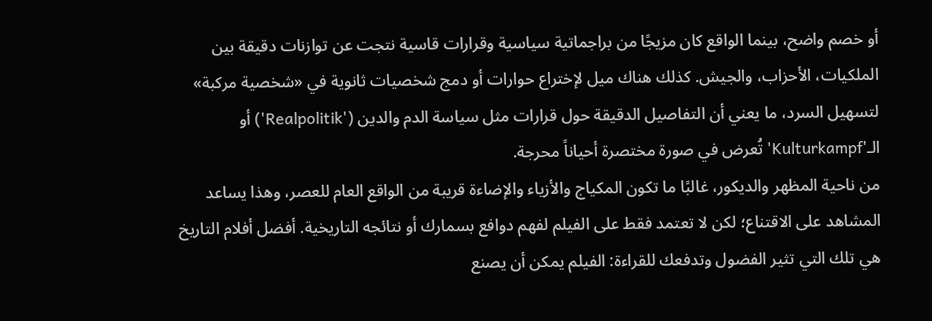أو خصم واضح، بينما الواقع كان مزيجًا من براجماتية سياسية وقرارات قاسية نتجت عن توازنات دقيقة بين الملكيات، الأحزاب، والجيش. كذلك هناك ميل لإختراع حوارات أو دمج شخصيات ثانوية في «شخصية مركبة» لتسهيل السرد، ما يعني أن التفاصيل الدقيقة حول قرارات مثل سياسة الدم والدين ('Realpolitik') أو الـ'Kulturkampf' تُعرض في صورة مختصرة أحياناً محرجة.
من ناحية المظهر والديكور، غالبًا ما تكون المكياج والأزياء والإضاءة قريبة من الواقع العام للعصر، وهذا يساعد المشاهد على الاقتناع؛ لكن لا تعتمد فقط على الفيلم لفهم دوافع بسمارك أو نتائجه التاريخية. أفضل أفلام التاريخ هي تلك التي تثير الفضول وتدفعك للقراءة: الفيلم يمكن أن يصنع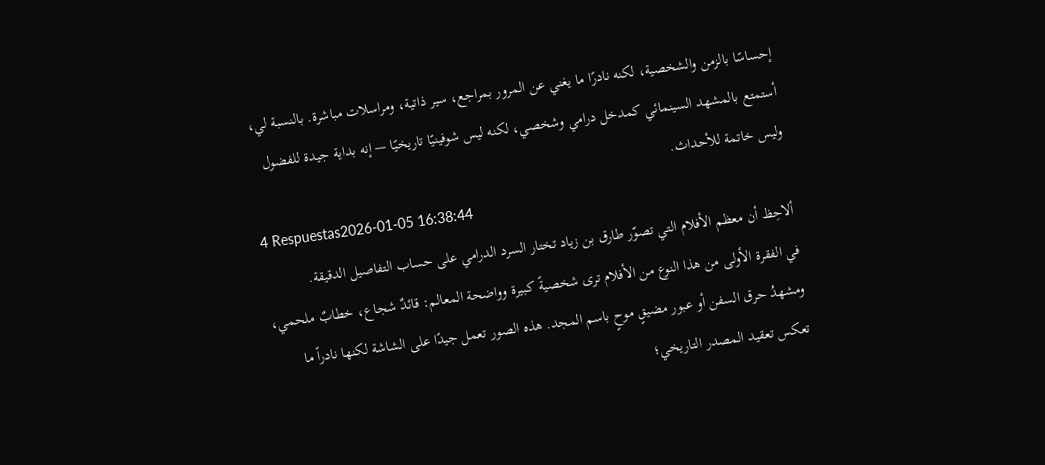إحساسًا بالزمن والشخصية، لكنه نادرًا ما يغني عن المرور بمراجع، سير ذاتية، ومراسلات مباشرة. بالنسبة لي، أستمتع بالمشهد السينمائي كمدخل درامي وشخصي، لكنه ليس شوفينيًا تاريخيًا — إنه بداية جيدة للفضول وليس خاتمة للأحداث.
4 Respuestas2026-01-05 16:38:44
ألاحِظ أن معظم الأفلام التي تصوّر طارق بن زياد تختار السرد الدرامي على حساب التفاصيل الدقيقة.
في الفقرة الأولى من هذا النوع من الأفلام ترى شخصيةً كبيرة وواضحة المعالم: قائدٌ شجاع، خطابٌ ملحمي، ومشهدُ حرق السفن أو عبور مضيقٍ موحٍ باسم المجد. هذه الصور تعمل جيدًا على الشاشة لكنها نادراً ما تعكس تعقيد المصدر التاريخي؛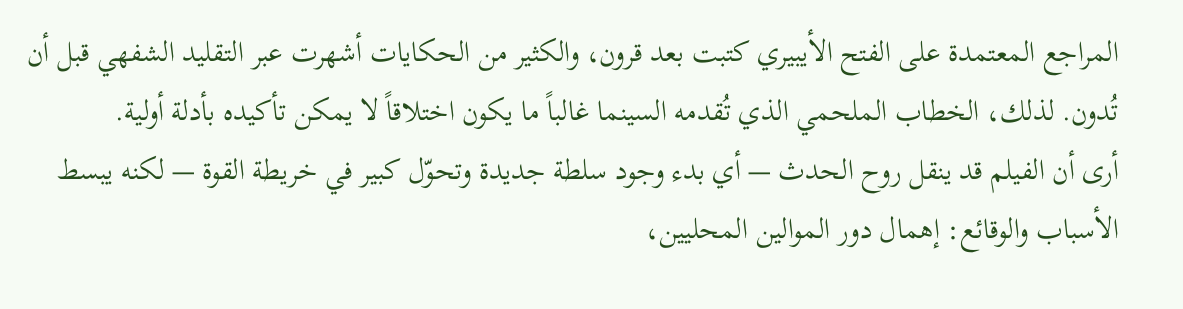المراجع المعتمدة على الفتح الأيبيري كتبت بعد قرون، والكثير من الحكايات أشهرت عبر التقليد الشفهي قبل أن تُدون. لذلك، الخطاب الملحمي الذي تُقدمه السينما غالباً ما يكون اختلاقاً لا يمكن تأكيده بأدلة أولية.
أرى أن الفيلم قد ينقل روح الحدث — أي بدء وجود سلطة جديدة وتحوّل كبير في خريطة القوة — لكنه يبسط الأسباب والوقائع: إهمال دور الموالين المحليين،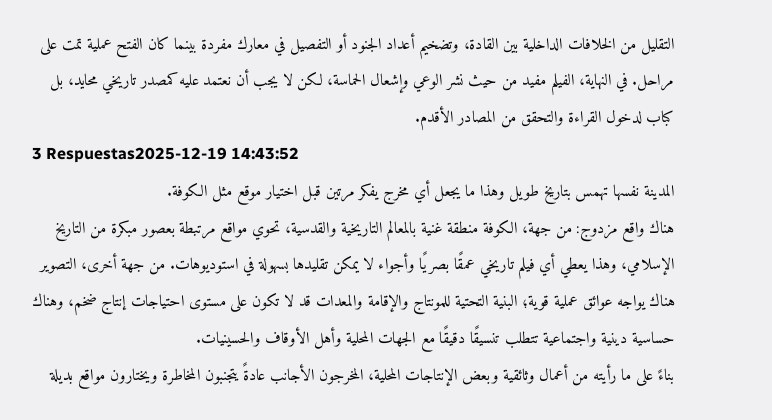التقليل من الخلافات الداخلية بين القادة، وتضخيم أعداد الجنود أو التفصيل في معارك مفردة بينما كان الفتح عملية تمت على مراحل. في النهاية، الفيلم مفيد من حيث نشر الوعي وإشعال الحماسة، لكن لا يجب أن نعتمد عليه كمصدر تاريخي محايد، بل كباب لدخول القراءة والتحقق من المصادر الأقدم.
3 Respuestas2025-12-19 14:43:52
المدينة نفسها تهمس بتاريخ طويل وهذا ما يجعل أي مخرج يفكر مرتين قبل اختيار موقع مثل الكوفة.
هناك واقع مزدوج: من جهة، الكوفة منطقة غنية بالمعالم التاريخية والقدسية، تحوي مواقع مرتبطة بعصور مبكرة من التاريخ الإسلامي، وهذا يعطي أي فيلم تاريخي عمقًا بصريًا وأجواء لا يمكن تقليدها بسهولة في استوديوهات. من جهة أخرى، التصوير هناك يواجه عوائق عملية قوية؛ البنية التحتية للمونتاج والإقامة والمعدات قد لا تكون على مستوى احتياجات إنتاج ضخم، وهناك حساسية دينية واجتماعية تتطلب تنسيقًا دقيقًا مع الجهات المحلية وأهل الأوقاف والحسينيات.
بناءً على ما رأيته من أعمال وثائقية وبعض الإنتاجات المحلية، المخرجون الأجانب عادةً يتجنبون المخاطرة ويختارون مواقع بديلة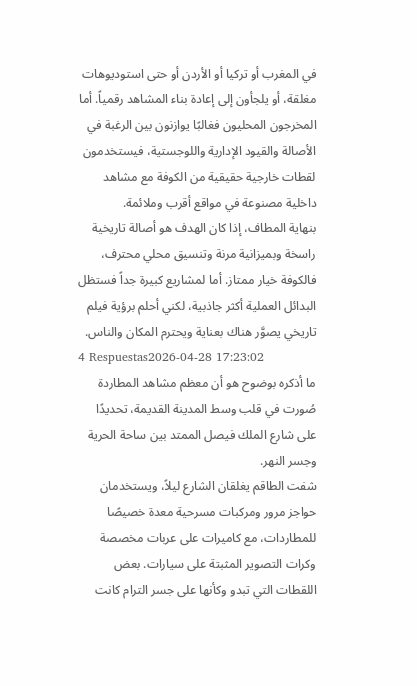في المغرب أو تركيا أو الأردن أو حتى استوديوهات مغلقة، أو يلجأون إلى إعادة بناء المشاهد رقمياً. أما المخرجون المحليون فغالبًا يوازنون بين الرغبة في الأصالة والقيود الإدارية واللوجستية، فيستخدمون لقطات خارجية حقيقية من الكوفة مع مشاهد داخلية مصنوعة في مواقع أقرب وملائمة.
بنهاية المطاف، إذا كان الهدف هو أصالة تاريخية راسخة وبميزانية مرنة وتنسيق محلي محترف، فالكوفة خيار ممتاز. أما لمشاريع كبيرة جداً فستظل البدائل العملية أكثر جاذبية، لكني أحلم برؤية فيلم تاريخي يصوَّر هناك بعناية ويحترم المكان والناس.
4 Respuestas2026-04-28 17:23:02
ما أذكره بوضوح هو أن معظم مشاهد المطاردة صُورت في قلب وسط المدينة القديمة، تحديدًا على شارع الملك فيصل الممتد بين ساحة الحرية وجسر النهر.
شفت الطاقم يغلقان الشارع ليلاً، ويستخدمان حواجز مرور ومركبات مسرحية معدة خصيصًا للمطاردات، مع كاميرات على عربات مخصصة وكرات التصوير المثبتة على سيارات. بعض اللقطات التي تبدو وكأنها على جسر الترام كانت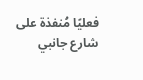فعليًا مُنفذة على شارع جانبي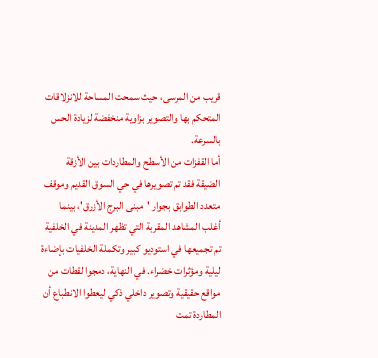قريب من المرسى، حيث سمحت المساحة للانزلاقات المتحكم بها والتصوير بزاوية منخفضة لزيادة الحس بالسرعة.
أما القفزات من الأسطح والمطاردات بين الأزقة الضيقة فقد تم تصويرها في حي السوق القديم وموقف متعدد الطوابق بجوار 'مبنى البرج الأزرق'، بينما أغلب المشاهد المقربة التي تظهر المدينة في الخلفية تم تجميعها في استوديو كبير وتكملة الخلفيات بإضاءة ليلية ومؤثرات خضراء. في النهاية، دمجوا لقطات من مواقع حقيقية وتصوير داخلي ذكي ليعطوا الانطباع أن المطاردة تمت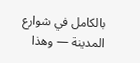بالكامل في شوارع المدينة — وهذا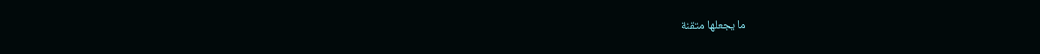ما يجعلها متقنة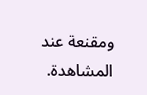ومقنعة عند المشاهدة.